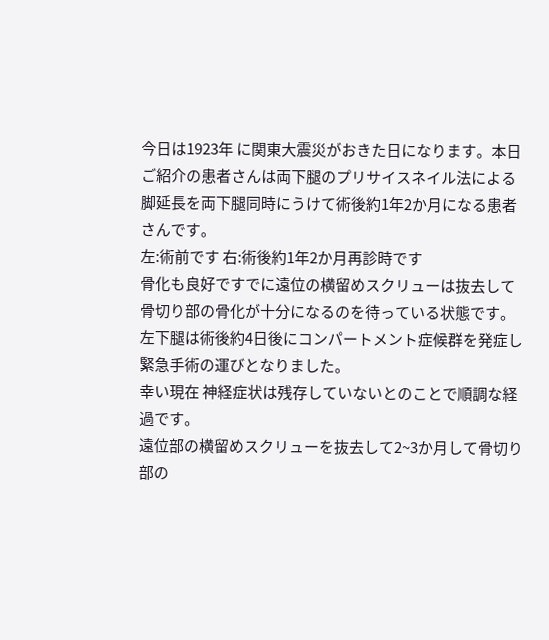今日は1923年 に関東大震災がおきた日になります。本日ご紹介の患者さんは両下腿のプリサイスネイル法による脚延長を両下腿同時にうけて術後約1年2か月になる患者さんです。
左:術前です 右:術後約1年2か月再診時です
骨化も良好ですでに遠位の横留めスクリューは抜去して骨切り部の骨化が十分になるのを待っている状態です。左下腿は術後約4日後にコンパートメント症候群を発症し緊急手術の運びとなりました。
幸い現在 神経症状は残存していないとのことで順調な経過です。
遠位部の横留めスクリューを抜去して2~3か月して骨切り部の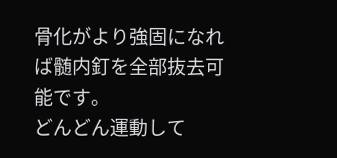骨化がより強固になれば髄内釘を全部抜去可能です。
どんどん運動して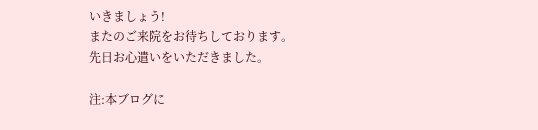いきましょう!
またのご来院をお待ちしております。
先日お心遣いをいただきました。

注:本ブログに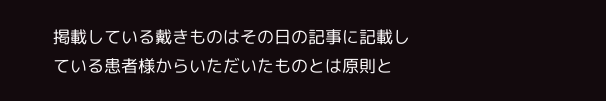掲載している戴きものはその日の記事に記載している患者様からいただいたものとは原則と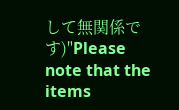して無関係です)"Please note that the items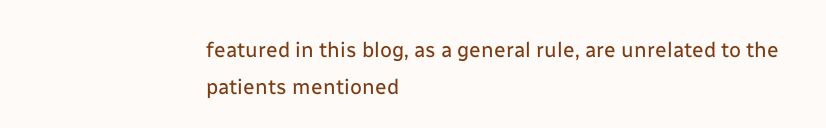featured in this blog, as a general rule, are unrelated to the patients mentioned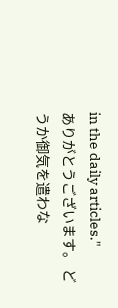in the daily articles."
ありがとうございます。 どうか御気を遣わな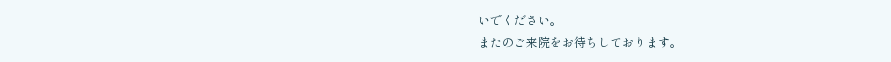いでください。
またのご来院をお待ちしております。